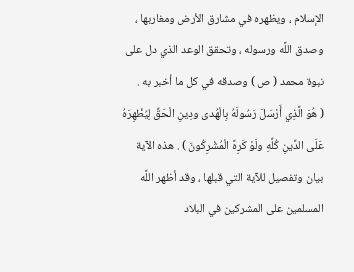الإسلام ، ويظهره في مشارق الأرض ومغاربها ، وصدق اللَّه ورسوله ، وتحقق الوعد الذي دل على نبوة محمد ( ص ) وصدقه في كل ما أخبر به .
( هُوَ الَّذِي أَرْسَلَ رَسُولَهُ بِالْهُدى ودِينِ الْحَقِّ لِيُظْهِرَهُ عَلَى الدِّينِ كُلِّهِ ولَوْ كَرِهً الْمُشْرِكُونَ ) . هذه الآية بيان وتفصيل للآية التي قبلها ، وقد أظهر اللَّه المسلمين على المشركين في البلاد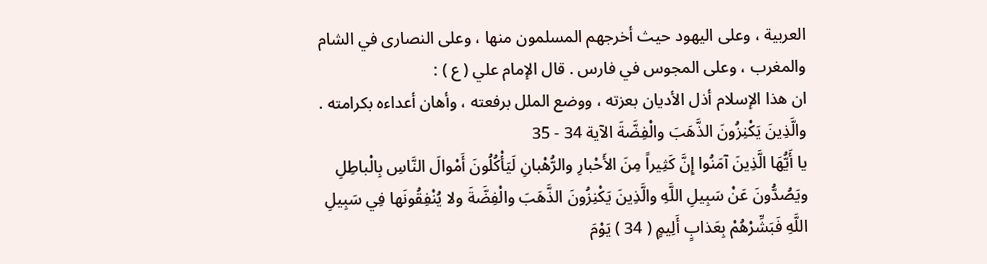العربية ، وعلى اليهود حيث أخرجهم المسلمون منها ، وعلى النصارى في الشام والمغرب ، وعلى المجوس في فارس . قال الإمام علي ( ع ) :
ان هذا الإسلام أذل الأديان بعزته ، ووضع الملل برفعته ، وأهان أعداءه بكرامته .
والَّذِينَ يَكْنِزُونَ الذَّهَبَ والْفِضَّةَ الآية 34 - 35
يا أَيُّهَا الَّذِينَ آمَنُوا إِنَّ كَثِيراً مِنَ الأَحْبارِ والرُّهْبانِ لَيَأْكُلُونَ أَمْوالَ النَّاسِ بِالْباطِلِ ويَصُدُّونَ عَنْ سَبِيلِ اللَّهِ والَّذِينَ يَكْنِزُونَ الذَّهَبَ والْفِضَّةَ ولا يُنْفِقُونَها فِي سَبِيلِ اللَّهِ فَبَشِّرْهُمْ بِعَذابٍ أَلِيمٍ ( 34 ) يَوْمَ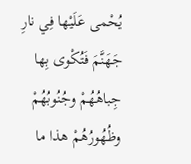يُحْمى عَلَيْها فِي نارِ جَهَنَّمَ فَتُكْوى بِها جِباهُهُمْ وجُنُوبُهُمْ وظُهُورُهُمْ هذا ما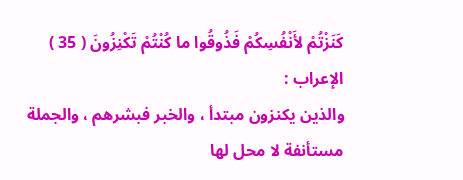كَنَزْتُمْ لأَنْفُسِكُمْ فَذُوقُوا ما كُنْتُمْ تَكْنِزُونَ ( 35 )
الإعراب :
والذين يكنزون مبتدأ ، والخبر فبشرهم ، والجملة مستأنفة لا محل لها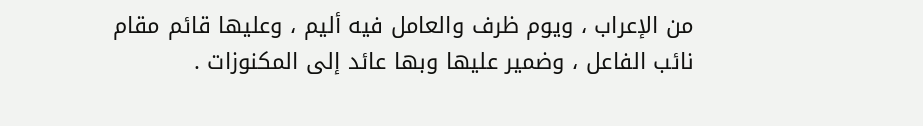من الإعراب ، ويوم ظرف والعامل فيه أليم ، وعليها قائم مقام نائب الفاعل ، وضمير عليها وبها عائد إلى المكنوزات .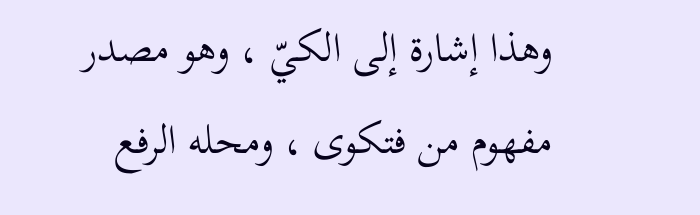وهذا إشارة إلى الكيّ ، وهو مصدر مفهوم من فتكوى ، ومحله الرفع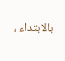بالابتداء ،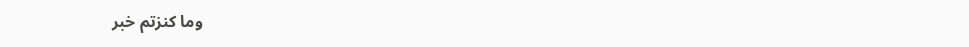وما كنزتم خبر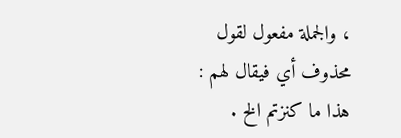، والجملة مفعول لقول محذوف أي فيقال لهم : هذا ما كنزتم الخ .